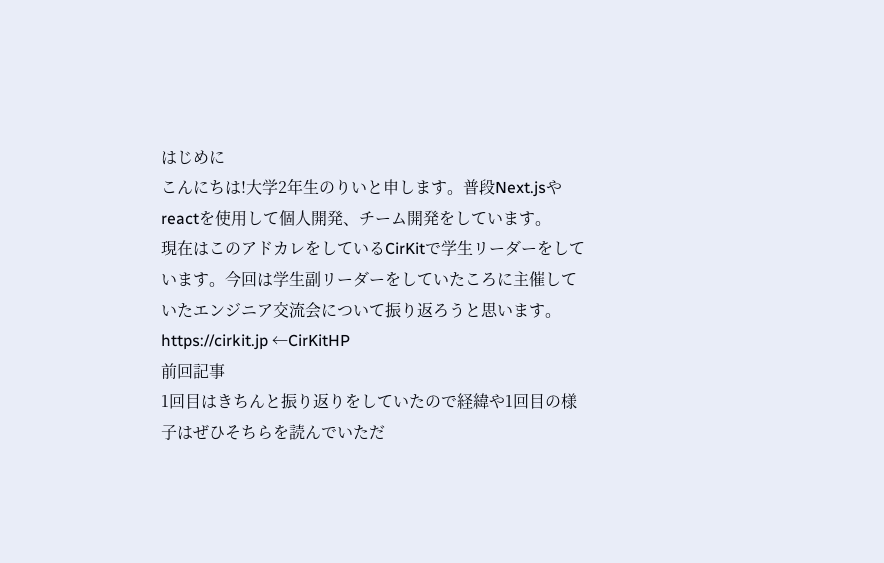はじめに
こんにちは!大学2年生のりいと申します。普段Next.jsやreactを使用して個人開発、チーム開発をしています。
現在はこのアドカレをしているCirKitで学生リーダーをしています。今回は学生副リーダーをしていたころに主催していたエンジニア交流会について振り返ろうと思います。
https://cirkit.jp ←CirKitHP
前回記事
1回目はきちんと振り返りをしていたので経緯や1回目の様子はぜひそちらを読んでいただ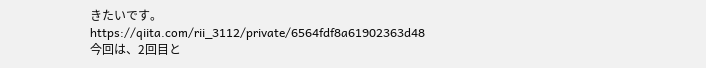きたいです。
https://qiita.com/rii_3112/private/6564fdf8a61902363d48
今回は、2回目と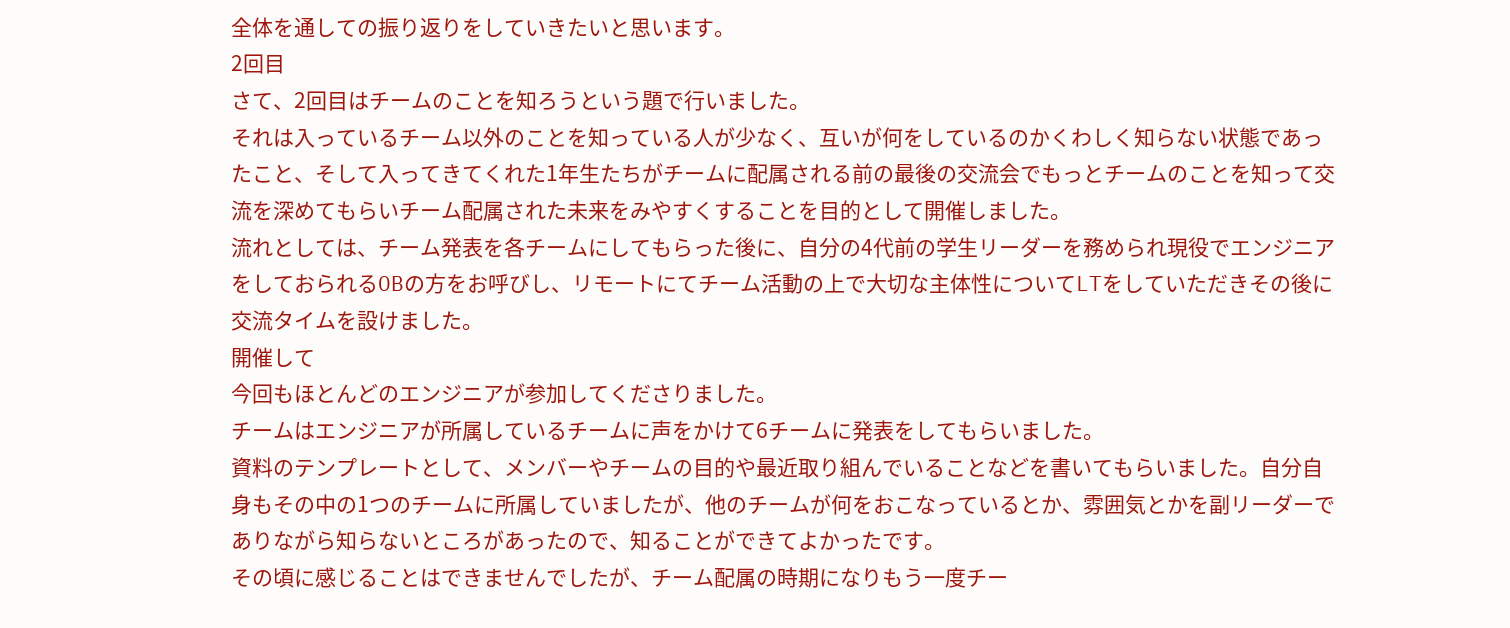全体を通しての振り返りをしていきたいと思います。
2回目
さて、2回目はチームのことを知ろうという題で行いました。
それは入っているチーム以外のことを知っている人が少なく、互いが何をしているのかくわしく知らない状態であったこと、そして入ってきてくれた1年生たちがチームに配属される前の最後の交流会でもっとチームのことを知って交流を深めてもらいチーム配属された未来をみやすくすることを目的として開催しました。
流れとしては、チーム発表を各チームにしてもらった後に、自分の4代前の学生リーダーを務められ現役でエンジニアをしておられるOBの方をお呼びし、リモートにてチーム活動の上で大切な主体性についてLTをしていただきその後に交流タイムを設けました。
開催して
今回もほとんどのエンジニアが参加してくださりました。
チームはエンジニアが所属しているチームに声をかけて6チームに発表をしてもらいました。
資料のテンプレートとして、メンバーやチームの目的や最近取り組んでいることなどを書いてもらいました。自分自身もその中の1つのチームに所属していましたが、他のチームが何をおこなっているとか、雰囲気とかを副リーダーでありながら知らないところがあったので、知ることができてよかったです。
その頃に感じることはできませんでしたが、チーム配属の時期になりもう一度チー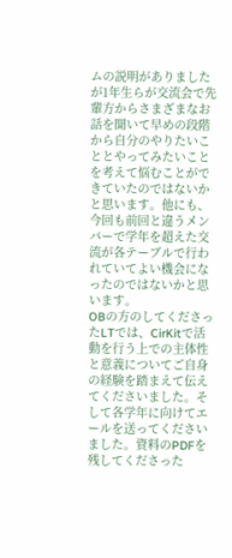ムの説明がありましたが1年生らが交流会で先輩方からさまざまなお話を聞いて早めの段階から自分のやりたいこととやってみたいことを考えて悩むことができていたのではないかと思います。他にも、今回も前回と違うメンバーで学年を超えた交流が各テーブルで行われていてよい機会になったのではないかと思います。
OBの方のしてくださったLTでは、CirKitで活動を行う上での主体性と意義についてご自身の経験を踏まえて伝えてくださいました。そして各学年に向けてエールを送ってくださいました。資料のPDFを残してくださった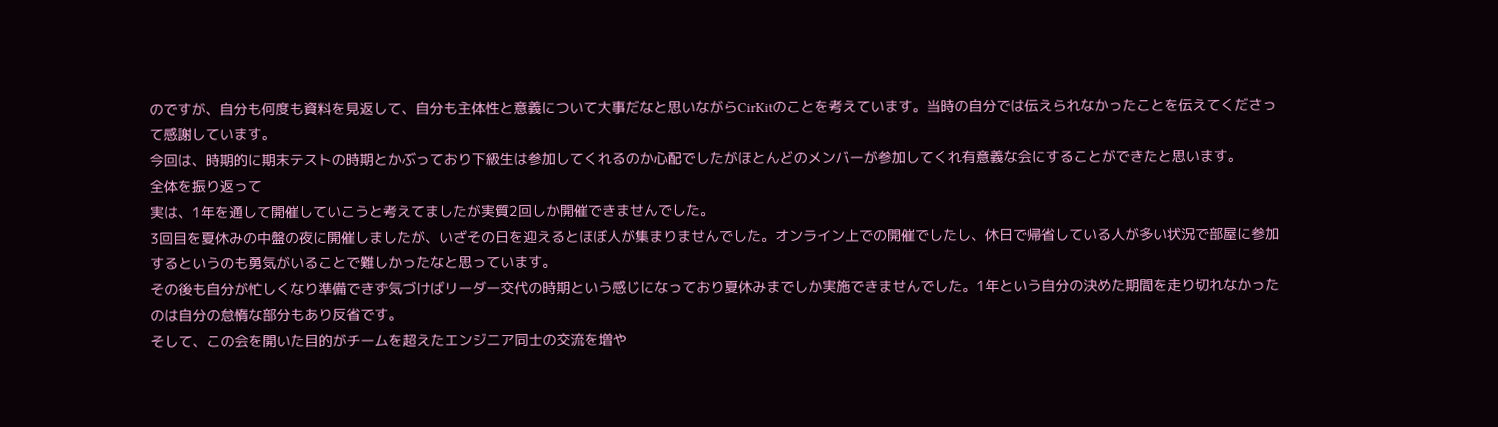のですが、自分も何度も資料を見返して、自分も主体性と意義について大事だなと思いながらCirKitのことを考えています。当時の自分では伝えられなかったことを伝えてくださって感謝しています。
今回は、時期的に期末テストの時期とかぶっており下級生は参加してくれるのか心配でしたがほとんどのメンバーが参加してくれ有意義な会にすることができたと思います。
全体を振り返って
実は、1年を通して開催していこうと考えてましたが実質2回しか開催できませんでした。
3回目を夏休みの中盤の夜に開催しましたが、いざその日を迎えるとほぼ人が集まりませんでした。オンライン上での開催でしたし、休日で帰省している人が多い状況で部屋に参加するというのも勇気がいることで難しかったなと思っています。
その後も自分が忙しくなり準備できず気づけばリーダー交代の時期という感じになっており夏休みまでしか実施できませんでした。1年という自分の決めた期間を走り切れなかったのは自分の怠惰な部分もあり反省です。
そして、この会を開いた目的がチームを超えたエンジニア同士の交流を増や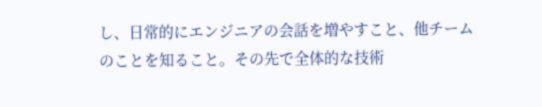し、日常的にエンジニアの会話を増やすこと、他チームのことを知ること。その先で全体的な技術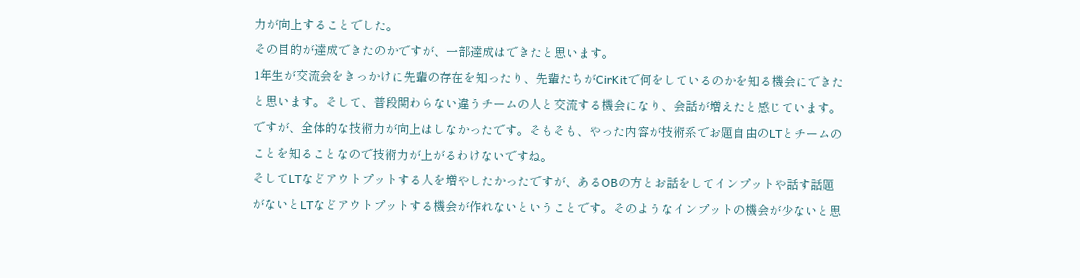力が向上することでした。
その目的が達成できたのかですが、一部達成はできたと思います。
1年生が交流会をきっかけに先輩の存在を知ったり、先輩たちがCirKitで何をしているのかを知る機会にできたと思います。そして、普段関わらない違うチームの人と交流する機会になり、会話が増えたと感じています。
ですが、全体的な技術力が向上はしなかったです。そもそも、やった内容が技術系でお題自由のLTとチームのことを知ることなので技術力が上がるわけないですね。
そしてLTなどアウトプットする人を増やしたかったですが、あるOBの方とお話をしてインプットや話す話題がないとLTなどアウトプットする機会が作れないということです。そのようなインプットの機会が少ないと思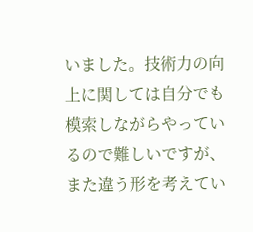いました。技術力の向上に関しては自分でも模索しながらやっているので難しいですが、また違う形を考えてい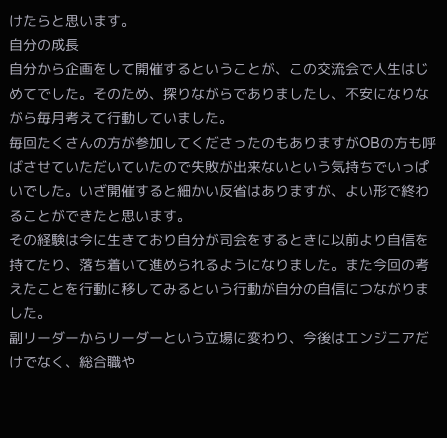けたらと思います。
自分の成長
自分から企画をして開催するということが、この交流会で人生はじめてでした。そのため、探りながらでありましたし、不安になりながら毎月考えて行動していました。
毎回たくさんの方が参加してくださったのもありますがOBの方も呼ばさせていただいていたので失敗が出来ないという気持ちでいっぱいでした。いざ開催すると細かい反省はありますが、よい形で終わることができたと思います。
その経験は今に生きており自分が司会をするときに以前より自信を持てたり、落ち着いて進められるようになりました。また今回の考えたことを行動に移してみるという行動が自分の自信につながりました。
副リーダーからリーダーという立場に変わり、今後はエンジニアだけでなく、総合職や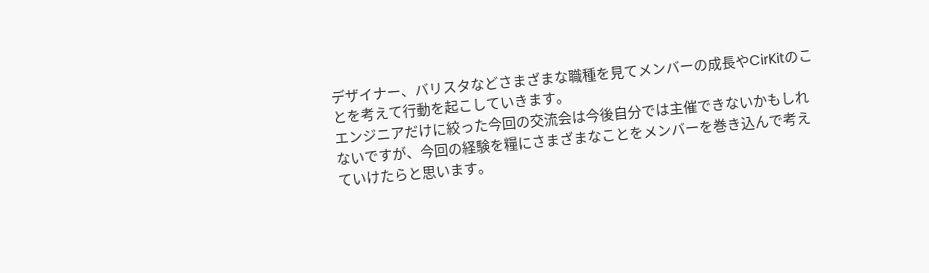デザイナー、バリスタなどさまざまな職種を見てメンバーの成長やCirKitのことを考えて行動を起こしていきます。
エンジニアだけに絞った今回の交流会は今後自分では主催できないかもしれないですが、今回の経験を糧にさまざまなことをメンバーを巻き込んで考えていけたらと思います。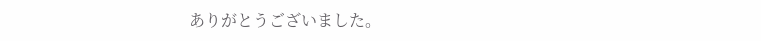ありがとうございました。